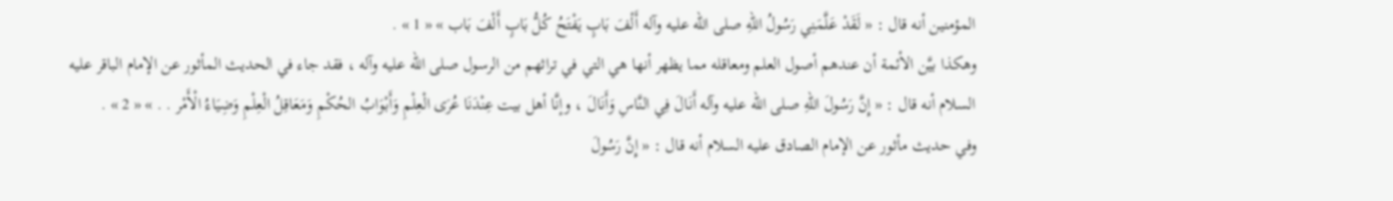المؤمنين أنه قال : « لَقَدْ عَلَّمَنِي رَسُولُ اللهِ صلى الله عليه وآله أَلْفَ بَابٍ يَفْتَحُ كُلُّ بَابٍ أَلْفَ بَاب » « 1 » .
وهكذا بيَّن الأئمة أن عندهم أصول العلم ومعاقله مما يظهر أنها هي التي في تراثهم من الرسول صلى الله عليه وآله ، فقد جاء في الحديث المأثور عن الإمام الباقر عليه السلام أنه قال : « إِنَّ رَسُولَ اللهِ صلى الله عليه وآله أَنَالَ فِي النَّاسِ وَأَنَالَ ، وإنَّا أهل بيت عِنْدَنَا عُرَى الْعِلْمِ وَأَبْوَابُ الحُكْمِ وَمَعَاقِلُ الْعِلْمِ وَضِيَاءُ الْأَمْر . . » « 2 » .
وفي حديث مأثور عن الإمام الصادق عليه السلام أنه قال : « إِنَّ رَسُولَ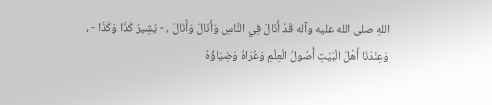اللهِ صلى الله عليه وآله قَدْ أَنَالَ فِي النَّاسِ وَأَنَالَ وَأَنَالَ ، - يُشِيرُ كَذَا وَكَذَا - ، وَعِنْدَنَا أَهْلَ الْبَيْتِ أُصُولُ الْعِلْمِ وَعُرَاهُ وَضِيَاؤُهُ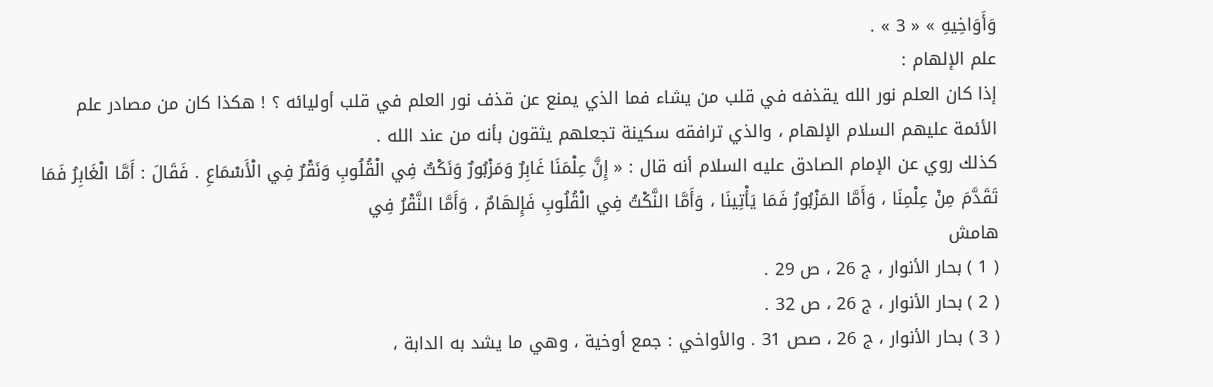وَأَوَاخِيهِ » « 3 » .
علم الإلهام :
إذا كان العلم نور الله يقذفه في قلب من يشاء فما الذي يمنع عن قذف نور العلم في قلب أوليائه ؟ ! هكذا كان من مصادر علم الأئمة عليهم السلام الإلهام ، والذي ترافقه سكينة تجعلهم يثقون بأنه من عند الله .
كذلك روي عن الإمام الصادق عليه السلام أنه قال : « إِنَّ عِلْمَنَا غَابِرٌ وَمَزْبُورٌ وَنَكْتٌ فِي الْقُلُوبِ وَنَقْرٌ فِي الْأَسْمَاعِ . فَقَالَ : أَمَّا الْغَابِرُ فَمَا تَقَدَّمَ مِنْ عِلْمِنَا ، وَأَمَّا المَزْبُورُ فَمَا يَأْتِينَا ، وَأَمَّا النَّكْتُ فِي الْقُلُوبِ فَإِلهَامٌ ، وَأَمَّا النَّقْرُ فِي
هامش
( 1 ) بحار الأنوار ، ج 26 ، ص 29 .
( 2 ) بحار الأنوار ، ج 26 ، ص 32 .
( 3 ) بحار الأنوار ، ج 26 ، صص 31 . والأواخي : جمع أوخية ، وهي ما يشد به الدابة ،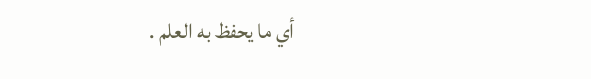أي ما يحفظ به العلم .